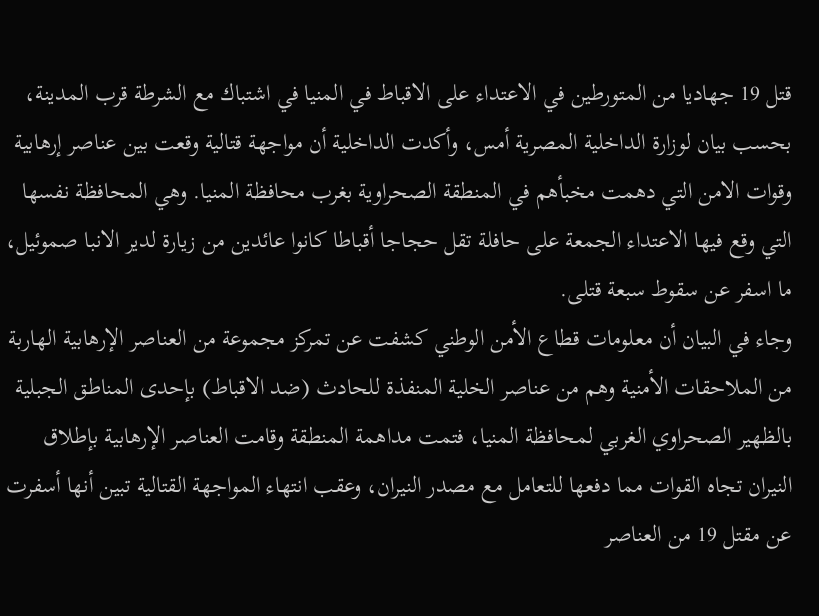قتل 19 جهاديا من المتورطين في الاعتداء على الاقباط في المنيا في اشتباك مع الشرطة قرب المدينة، بحسب بيان لوزارة الداخلية المصرية أمس، وأكدت الداخلية أن مواجهة قتالية وقعت بين عناصر إرهابية وقوات الامن التي دهمت مخبأهم في المنطقة الصحراوية بغرب محافظة المنيا. وهي المحافظة نفسها التي وقع فيها الاعتداء الجمعة على حافلة تقل حجاجا أقباطا كانوا عائدين من زيارة لدير الانبا صموئيل، ما اسفر عن سقوط سبعة قتلى.
وجاء في البيان أن معلومات قطاع الأمن الوطني كشفت عن تمركز مجموعة من العناصر الإرهابية الهاربة من الملاحقات الأمنية وهم من عناصر الخلية المنفذة للحادث (ضد الاقباط) بإحدى المناطق الجبلية بالظهير الصحراوي الغربي لمحافظة المنيا، فتمت مداهمة المنطقة وقامت العناصر الإرهابية بإطلاق النيران تجاه القوات مما دفعها للتعامل مع مصدر النيران، وعقب انتهاء المواجهة القتالية تبين أنها أسفرت عن مقتل 19 من العناصر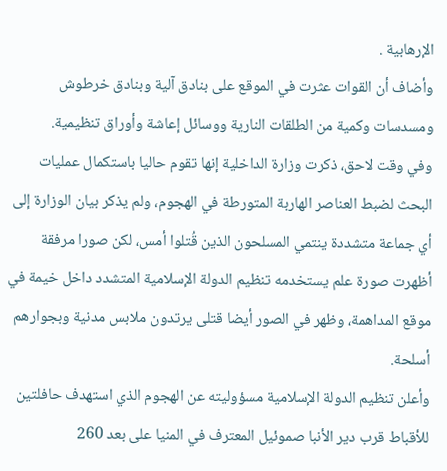الإرهابية .
وأضاف أن القوات عثرت في الموقع على بنادق آلية وبنادق خرطوش ومسدسات وكمية من الطلقات النارية ووسائل إعاشة وأوراق تنظيمية.
وفي وقت لاحق، ذكرت وزارة الداخلية إنها تقوم حاليا باستكمال عمليات البحث لضبط العناصر الهاربة المتورطة في الهجوم، ولم يذكر بيان الوزارة إلى أي جماعة متشددة ينتمي المسلحون الذين قُتلوا أمس، لكن صورا مرفقة أظهرت صورة علم يستخدمه تنظيم الدولة الإسلامية المتشدد داخل خيمة في موقع المداهمة، وظهر في الصور أيضا قتلى يرتدون ملابس مدنية وبجوارهم أسلحة.
وأعلن تنظيم الدولة الإسلامية مسؤوليته عن الهجوم الذي استهدف حافلتين للأقباط قرب دير الأنبا صموئيل المعترف في المنيا على بعد 260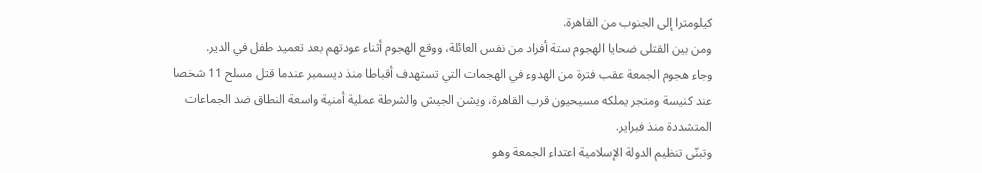كيلومترا إلى الجنوب من القاهرة.
ومن بين القتلى ضحايا الهجوم ستة أفراد من نفس العائلة، ووقع الهجوم أثناء عودتهم بعد تعميد طفل في الدير.
وجاء هجوم الجمعة عقب فترة من الهدوء في الهجمات التي تستهدف أقباطا منذ ديسمبر عندما قتل مسلح 11 شخصا عند كنيسة ومتجر يملكه مسيحيون قرب القاهرة، ويشن الجيش والشرطة عملية أمنية واسعة النطاق ضد الجماعات المتشددة منذ فبراير.
وتبنّى تنظيم الدولة الإسلامية اعتداء الجمعة وهو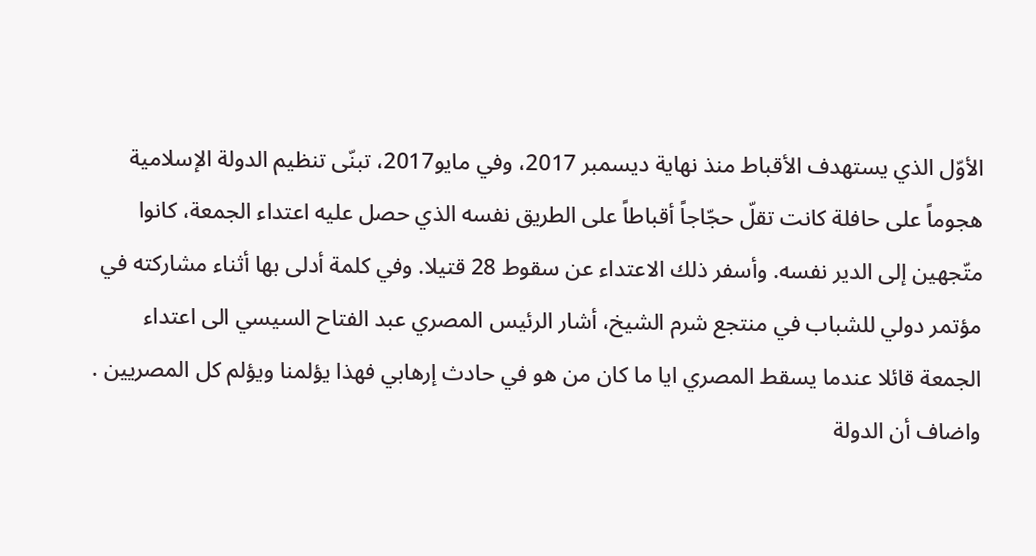الأوّل الذي يستهدف الأقباط منذ نهاية ديسمبر 2017، وفي مايو2017، تبنّى تنظيم الدولة الإسلامية هجوماً على حافلة كانت تقلّ حجّاجاً أقباطاً على الطريق نفسه الذي حصل عليه اعتداء الجمعة، كانوا متّجهين إلى الدير نفسه. وأسفر ذلك الاعتداء عن سقوط 28 قتيلا. وفي كلمة أدلى بها أثناء مشاركته في مؤتمر دولي للشباب في منتجع شرم الشيخ، أشار الرئيس المصري عبد الفتاح السيسي الى اعتداء الجمعة قائلا عندما يسقط المصري ايا ما كان من هو في حادث إرهابي فهذا يؤلمنا ويؤلم كل المصريين .
واضاف أن الدولة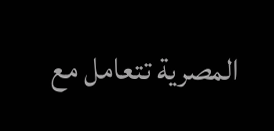المصرية تتعامل مع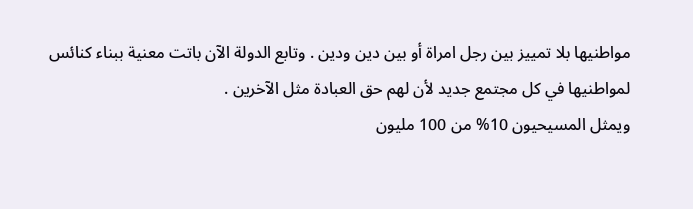مواطنيها بلا تمييز بين رجل امراة أو بين دين ودين . وتابع الدولة الآن باتت معنية ببناء كنائس لمواطنيها في كل مجتمع جديد لأن لهم حق العبادة مثل الآخرين .
ويمثل المسيحيون 10% من 100 مليون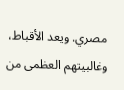مصري. ويعد الأقباط، وغالبيتهم العظمى من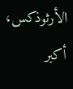الأرثوذكس، أكبر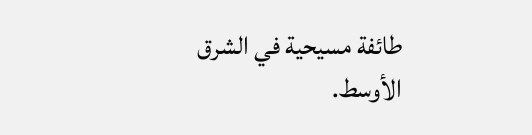طائفة مسيحية في الشرق الأوسط.